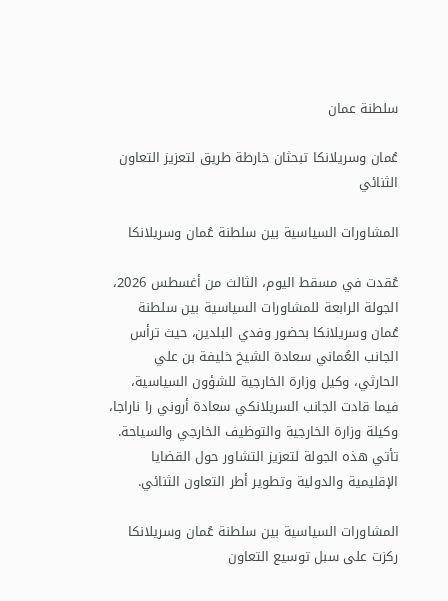سلطنة عمان

عُمان وسريلانكا تبحثان خارطة طريق لتعزيز التعاون الثنائي

المشاورات السياسية بين سلطنة عُمان وسريلانكا

عُقدت في مسقط اليوم، الثالث من أغسطس 2026، الجولة الرابعة للمشاورات السياسية بين سلطنة عُمان وسريلانكا بحضور وفدي البلدين، حيث ترأس الجانب العُماني سعادة الشيخ خليفة بن علي الحارثي، وكيل وزارة الخارجية للشؤون السياسية، فيما قادت الجانب السريلانكي سعادة أروني را ناراجا، وكيلة وزارة الخارجية والتوظيف الخارجي والسياحة. تأتي هذه الجولة لتعزيز التشاور حول القضايا الإقليمية والدولية وتطوير أطر التعاون الثنائي.

المشاورات السياسية بين سلطنة عُمان وسريلانكا ركزت على سبل توسيع التعاون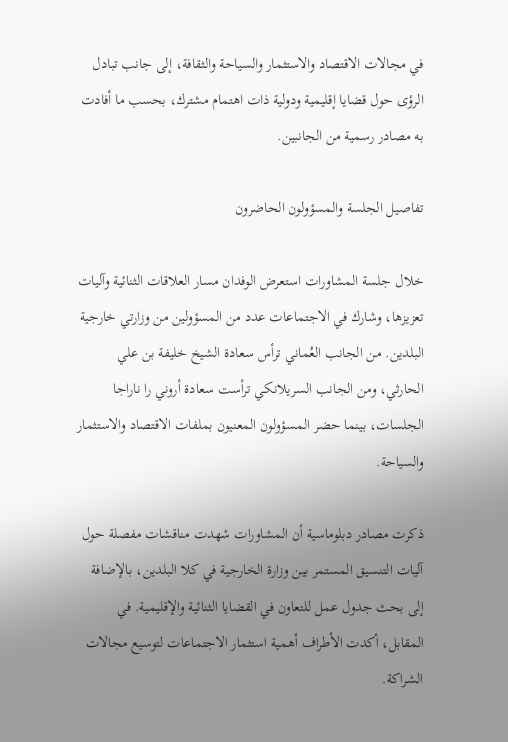في مجالات الاقتصاد والاستثمار والسياحة والثقافة، إلى جانب تبادل الرؤى حول قضايا إقليمية ودولية ذات اهتمام مشترك، بحسب ما أفادت به مصادر رسمية من الجانبين.

تفاصيل الجلسة والمسؤولون الحاضرون

خلال جلسة المشاورات استعرض الوفدان مسار العلاقات الثنائية وآليات تعزيزها، وشارك في الاجتماعات عدد من المسؤولين من وزارتي خارجية البلدين. من الجانب العُماني ترأس سعادة الشيخ خليفة بن علي الحارثي، ومن الجانب السريلانكي ترأست سعادة أروني را ناراجا الجلسات، بينما حضر المسؤولون المعنيون بملفات الاقتصاد والاستثمار والسياحة.

ذكرت مصادر دبلوماسية أن المشاورات شهدت مناقشات مفصلة حول آليات التنسيق المستمر بين وزارة الخارجية في كلا البلدين، بالإضافة إلى بحث جدول عمل للتعاون في القضايا الثنائية والإقليمية. في المقابل، أكدت الأطراف أهمية استثمار الاجتماعات لتوسيع مجالات الشراكة.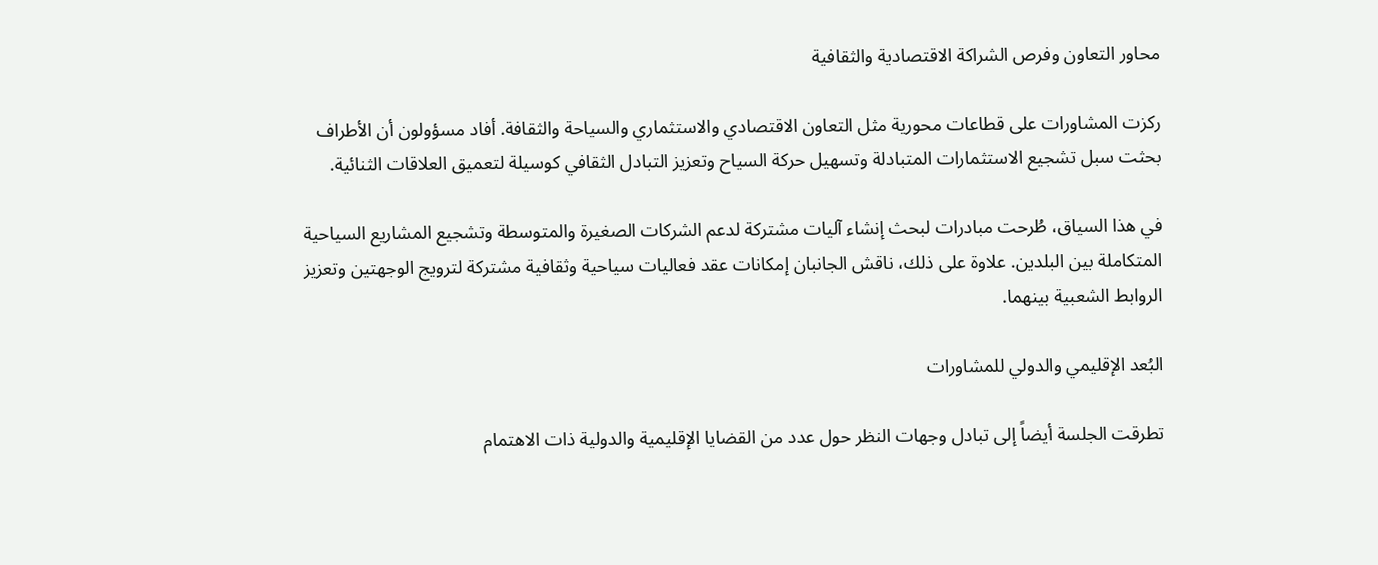محاور التعاون وفرص الشراكة الاقتصادية والثقافية

ركزت المشاورات على قطاعات محورية مثل التعاون الاقتصادي والاستثماري والسياحة والثقافة. أفاد مسؤولون أن الأطراف بحثت سبل تشجيع الاستثمارات المتبادلة وتسهيل حركة السياح وتعزيز التبادل الثقافي كوسيلة لتعميق العلاقات الثنائية.

في هذا السياق، طُرحت مبادرات لبحث إنشاء آليات مشتركة لدعم الشركات الصغيرة والمتوسطة وتشجيع المشاريع السياحية المتكاملة بين البلدين. علاوة على ذلك، ناقش الجانبان إمكانات عقد فعاليات سياحية وثقافية مشتركة لترويج الوجهتين وتعزيز الروابط الشعبية بينهما.

البُعد الإقليمي والدولي للمشاورات

تطرقت الجلسة أيضاً إلى تبادل وجهات النظر حول عدد من القضايا الإقليمية والدولية ذات الاهتمام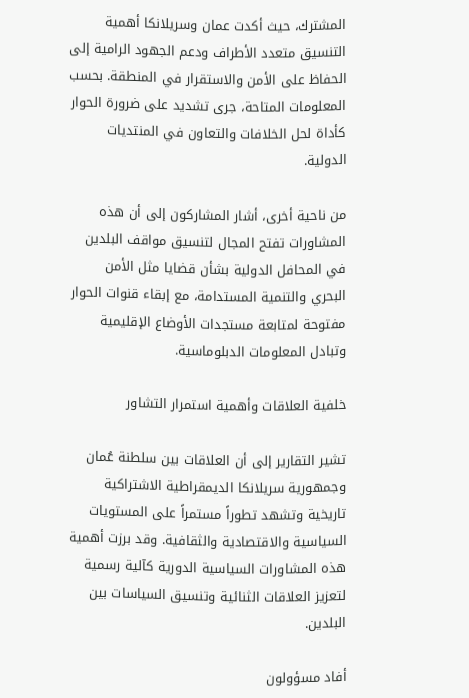المشترك، حيث أكدت عمان وسريلانكا أهمية التنسيق متعدد الأطراف ودعم الجهود الرامية إلى الحفاظ على الأمن والاستقرار في المنطقة. بحسب المعلومات المتاحة، جرى تشديد على ضرورة الحوار كأداة لحل الخلافات والتعاون في المنتديات الدولية.

من ناحية أخرى، أشار المشاركون إلى أن هذه المشاورات تفتح المجال لتنسيق مواقف البلدين في المحافل الدولية بشأن قضايا مثل الأمن البحري والتنمية المستدامة، مع إبقاء قنوات الحوار مفتوحة لمتابعة مستجدات الأوضاع الإقليمية وتبادل المعلومات الدبلوماسية.

خلفية العلاقات وأهمية استمرار التشاور

تشير التقارير إلى أن العلاقات بين سلطنة عُمان وجمهورية سريلانكا الديمقراطية الاشتراكية تاريخية وتشهد تطوراً مستمراً على المستويات السياسية والاقتصادية والثقافية. وقد برزت أهمية هذه المشاورات السياسية الدورية كآلية رسمية لتعزيز العلاقات الثنائية وتنسيق السياسات بين البلدين.

أفاد مسؤولون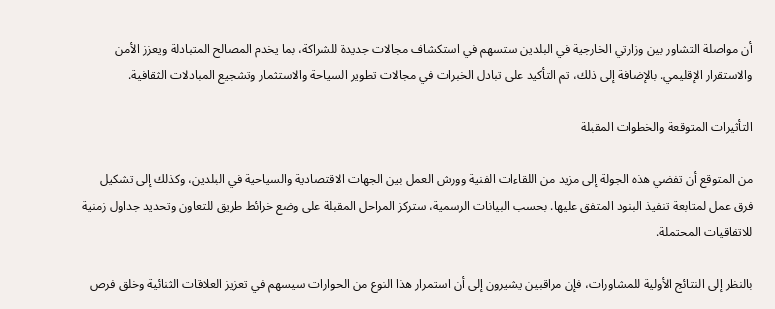أن مواصلة التشاور بين وزارتي الخارجية في البلدين ستسهم في استكشاف مجالات جديدة للشراكة، بما يخدم المصالح المتبادلة ويعزز الأمن والاستقرار الإقليمي. بالإضافة إلى ذلك، تم التأكيد على تبادل الخبرات في مجالات تطوير السياحة والاستثمار وتشجيع المبادلات الثقافية.

التأثيرات المتوقعة والخطوات المقبلة

من المتوقع أن تفضي هذه الجولة إلى مزيد من اللقاءات الفنية وورش العمل بين الجهات الاقتصادية والسياحية في البلدين، وكذلك إلى تشكيل فرق عمل لمتابعة تنفيذ البنود المتفق عليها. بحسب البيانات الرسمية، ستركز المراحل المقبلة على وضع خرائط طريق للتعاون وتحديد جداول زمنية للاتفاقيات المحتملة.

بالنظر إلى النتائج الأولية للمشاورات، فإن مراقبين يشيرون إلى أن استمرار هذا النوع من الحوارات سيسهم في تعزيز العلاقات الثنائية وخلق فرص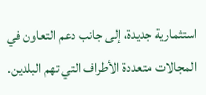استثمارية جديدة، إلى جانب دعم التعاون في المجالات متعددة الأطراف التي تهم البلدين.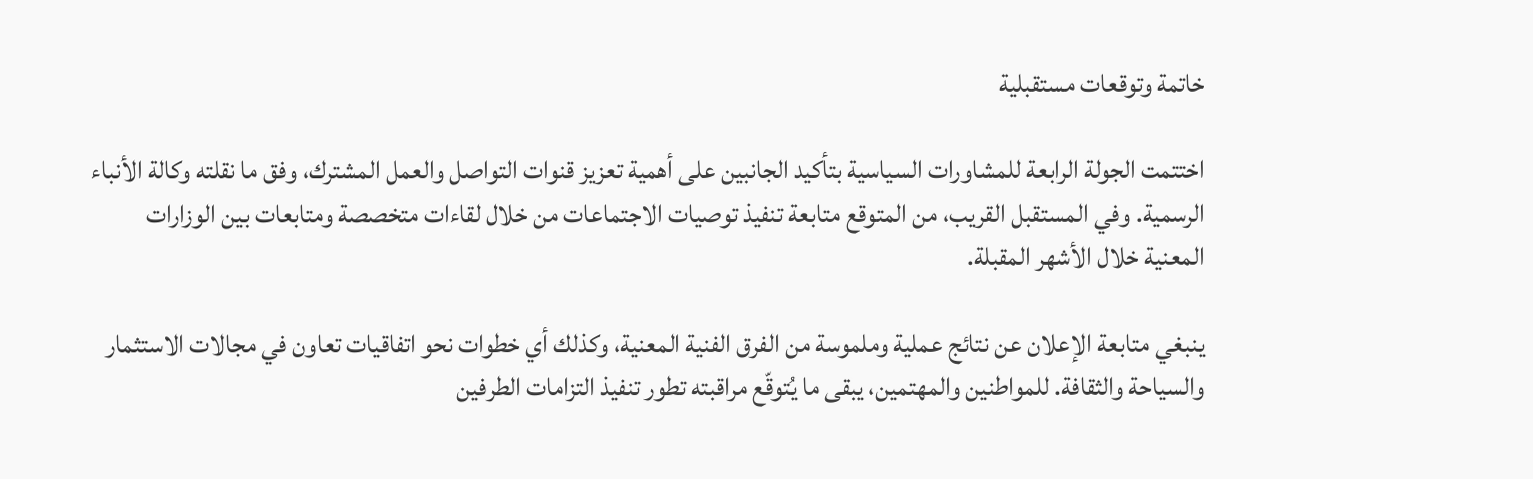خاتمة وتوقعات مستقبلية

اختتمت الجولة الرابعة للمشاورات السياسية بتأكيد الجانبين على أهمية تعزيز قنوات التواصل والعمل المشترك، وفق ما نقلته وكالة الأنباء الرسمية. وفي المستقبل القريب، من المتوقع متابعة تنفيذ توصيات الاجتماعات من خلال لقاءات متخصصة ومتابعات بين الوزارات المعنية خلال الأشهر المقبلة.

ينبغي متابعة الإعلان عن نتائج عملية وملموسة من الفرق الفنية المعنية، وكذلك أي خطوات نحو اتفاقيات تعاون في مجالات الاستثمار والسياحة والثقافة. للمواطنين والمهتمين، يبقى ما يُتوقّع مراقبته تطور تنفيذ التزامات الطرفين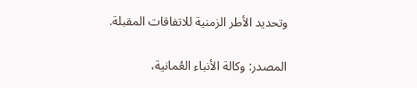وتحديد الأطر الزمنية للاتفاقات المقبلة.

المصدر: وكالة الأنباء العُمانية،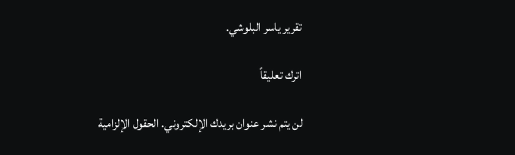تقرير ياسر البلوشي.

اترك تعليقاً

لن يتم نشر عنوان بريدك الإلكتروني. الحقول الإلزامية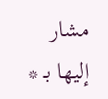مشار إليها بـ *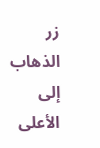زر الذهاب إلى الأعلى